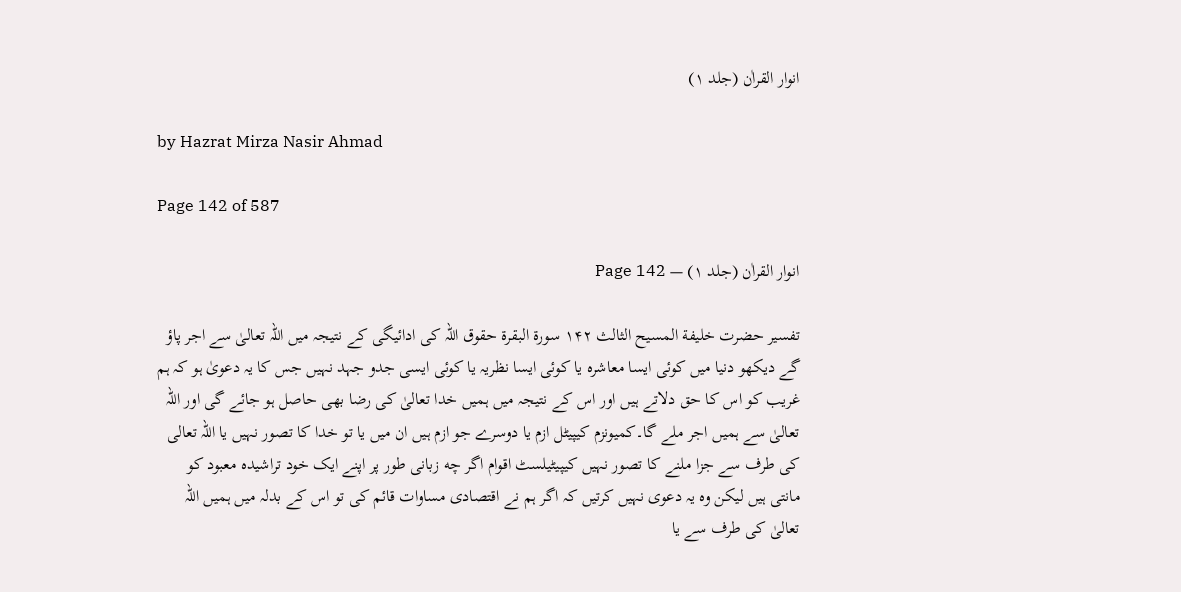انوار القراٰن (جلد ۱)

by Hazrat Mirza Nasir Ahmad

Page 142 of 587

انوار القراٰن (جلد ۱) — Page 142

تفسیر حضرت خلیفة المسیح الثالث ۱۴۲ سورة البقرة حقوق اللہ کی ادائیگی کے نتیجہ میں اللہ تعالیٰ سے اجر پاؤ گے دیکھو دنیا میں کوئی ایسا معاشرہ یا کوئی ایسا نظریہ یا کوئی ایسی جدو جہد نہیں جس کا یہ دعویٰ ہو کہ ہم غریب کو اس کا حق دلاتے ہیں اور اس کے نتیجہ میں ہمیں خدا تعالیٰ کی رضا بھی حاصل ہو جائے گی اور اللہ تعالیٰ سے ہمیں اجر ملے گا۔کمیونزم کیپیٹل ازم یا دوسرے جو ازم ہیں ان میں یا تو خدا کا تصور نہیں یا اللہ تعالی کی طرف سے جزا ملنے کا تصور نہیں کیپیٹیلسٹ اقوام اگر چه زبانی طور پر اپنے ایک خود تراشیدہ معبود کو مانتی ہیں لیکن وہ یہ دعوی نہیں کرتیں کہ اگر ہم نے اقتصادی مساوات قائم کی تو اس کے بدلہ میں ہمیں اللہ تعالیٰ کی طرف سے یا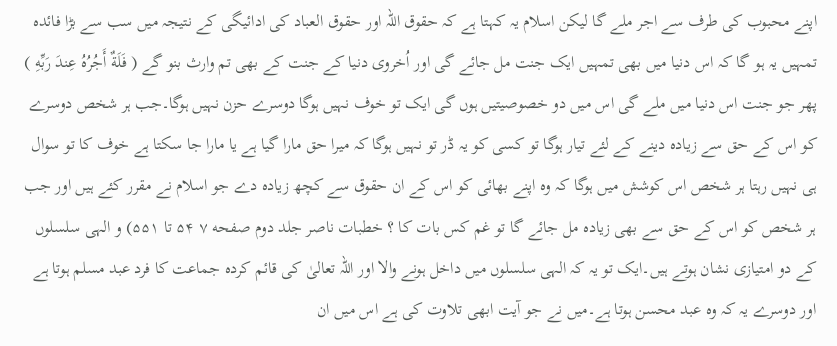اپنے محبوب کی طرف سے اجر ملے گا لیکن اسلام یہ کہتا ہے کہ حقوق اللہ اور حقوق العباد کی ادائیگی کے نتیجہ میں سب سے بڑا فائدہ تمہیں یہ ہو گا کہ اس دنیا میں بھی تمہیں ایک جنت مل جائے گی اور اُخروی دنیا کے جنت کے بھی تم وارث بنو گے ( فَلَةٌ أَجُرُهُ عِندَ رَبِّهِ ) پھر جو جنت اس دنیا میں ملے گی اس میں دو خصوصیتیں ہوں گی ایک تو خوف نہیں ہوگا دوسرے حزن نہیں ہوگا۔جب ہر شخص دوسرے کو اس کے حق سے زیادہ دینے کے لئے تیار ہوگا تو کسی کو یہ ڈر تو نہیں ہوگا کہ میرا حق مارا گیا ہے یا مارا جا سکتا ہے خوف کا تو سوال ہی نہیں رہتا ہر شخص اس کوشش میں ہوگا کہ وہ اپنے بھائی کو اس کے ان حقوق سے کچھ زیادہ دے جو اسلام نے مقرر کئے ہیں اور جب ہر شخص کو اس کے حق سے بھی زیادہ مل جائے گا تو غم کس بات کا ؟ خطبات ناصر جلد دوم صفحه ۷ ۵۴ تا ۵۵۱) و الہی سلسلوں کے دو امتیازی نشان ہوتے ہیں۔ایک تو یہ کہ الہی سلسلوں میں داخل ہونے والا اور اللہ تعالیٰ کی قائم کردہ جماعت کا فرد عبد مسلم ہوتا ہے اور دوسرے یہ کہ وہ عبد محسن ہوتا ہے۔میں نے جو آیت ابھی تلاوت کی ہے اس میں ان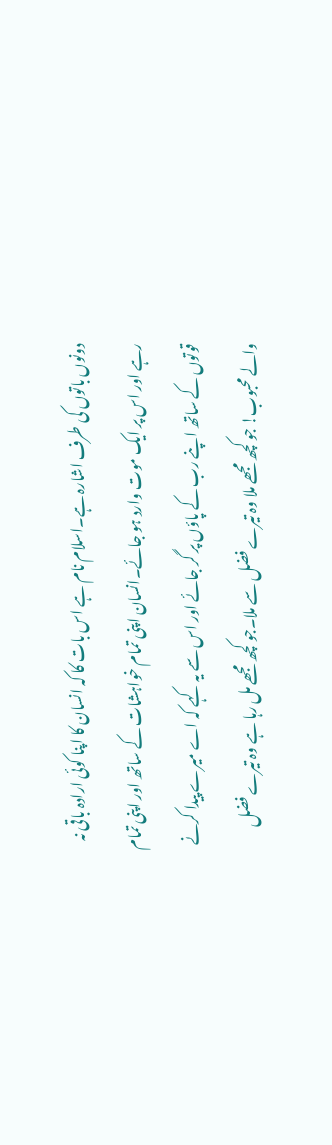دونوں باتوں کی طرف اشارہ ہے۔اسلام نام ہے اس بات کا کہ انسان کا اپنا کوئی ارادہ باقی نہ رہے اور اس پر ایک موت وارد ہو جائے۔انسان اپنی تمام خواہشات کے ساتھ اور اپنی تمام قوتوں کے ساتھ اپنے رب کے پاؤں پر گر جائے اور اس سے یہ کہے کہ اے میرے پیدا کرنے والے محبوب! جو کچھ مجھے ملا وہ تیرے فضل سے ملا۔جو کچھ مجھے مل رہا ہے وہ تیرے فضل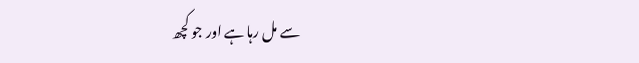سے مل رہا ہے اور جو کچھ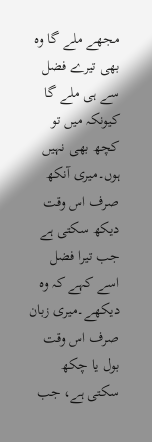مجھے ملے گا وہ بھی تیرے فضل سے ہی ملے گا کیونکہ میں تو کچھ بھی نہیں ہوں۔میری آنکھ صرف اس وقت دیکھ سکتی ہے جب تیرا فضل اسے کہے کہ وہ دیکھے۔میری زبان صرف اس وقت بول یا چکھ سکتی ہے، جب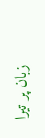زبان پر تیرا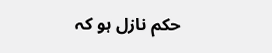حکم نازل ہو کہ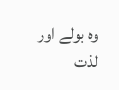وہ بولے اور لذت